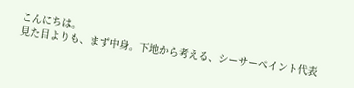こんにちは。
見た目よりも、まず中身。下地から考える、シーサーペイント代表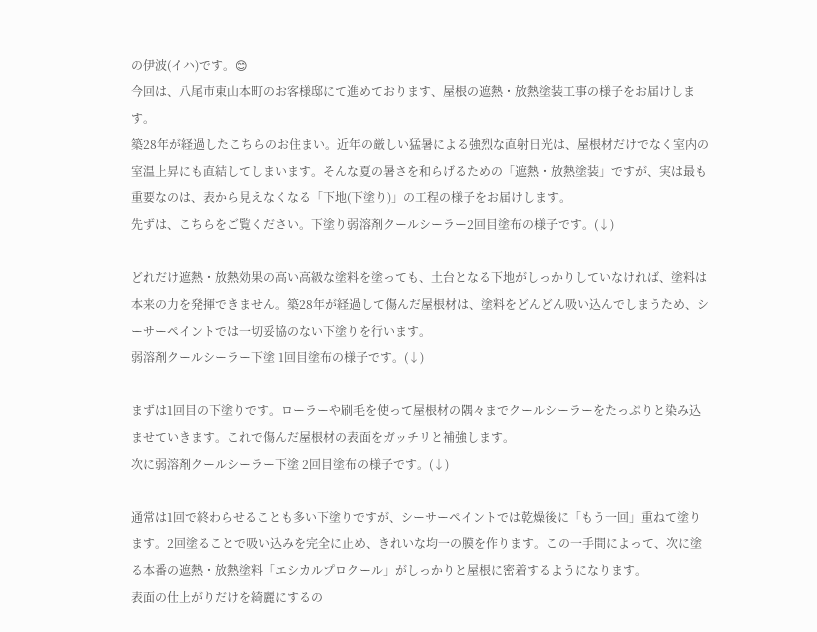の伊波(イハ)です。😊
今回は、八尾市東山本町のお客様邸にて進めております、屋根の遮熱・放熱塗装工事の様子をお届けします。
築28年が経過したこちらのお住まい。近年の厳しい猛暑による強烈な直射日光は、屋根材だけでなく室内の室温上昇にも直結してしまいます。そんな夏の暑さを和らげるための「遮熱・放熱塗装」ですが、実は最も重要なのは、表から見えなくなる「下地(下塗り)」の工程の様子をお届けします。
先ずは、こちらをご覧ください。下塗り弱溶剤クールシーラー2回目塗布の様子です。(↓)

どれだけ遮熱・放熱効果の高い高級な塗料を塗っても、土台となる下地がしっかりしていなければ、塗料は本来の力を発揮できません。築28年が経過して傷んだ屋根材は、塗料をどんどん吸い込んでしまうため、シーサーペイントでは一切妥協のない下塗りを行います。
弱溶剤クールシーラー下塗 1回目塗布の様子です。(↓)

まずは1回目の下塗りです。ローラーや刷毛を使って屋根材の隅々までクールシーラーをたっぷりと染み込ませていきます。これで傷んだ屋根材の表面をガッチリと補強します。
次に弱溶剤クールシーラー下塗 2回目塗布の様子です。(↓)

通常は1回で終わらせることも多い下塗りですが、シーサーペイントでは乾燥後に「もう一回」重ねて塗ります。2回塗ることで吸い込みを完全に止め、きれいな均一の膜を作ります。この一手間によって、次に塗る本番の遮熱・放熱塗料「エシカルプロクール」がしっかりと屋根に密着するようになります。
表面の仕上がりだけを綺麗にするの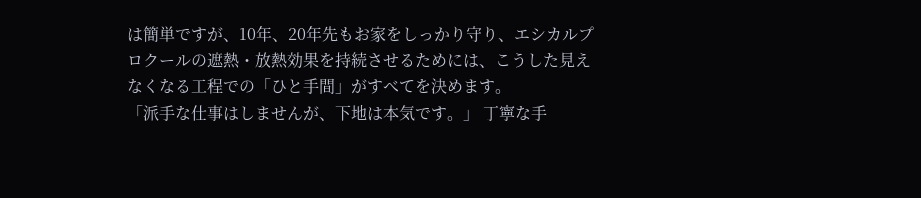は簡単ですが、10年、20年先もお家をしっかり守り、エシカルプロクールの遮熱・放熱効果を持続させるためには、こうした見えなくなる工程での「ひと手間」がすべてを決めます。
「派手な仕事はしませんが、下地は本気です。」 丁寧な手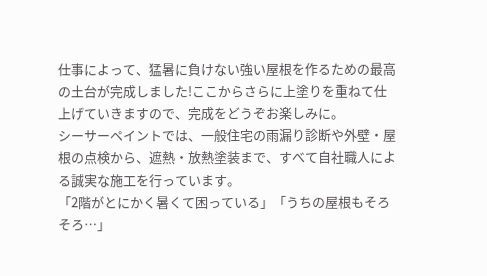仕事によって、猛暑に負けない強い屋根を作るための最高の土台が完成しました!ここからさらに上塗りを重ねて仕上げていきますので、完成をどうぞお楽しみに。
シーサーペイントでは、一般住宅の雨漏り診断や外壁・屋根の点検から、遮熱・放熱塗装まで、すべて自社職人による誠実な施工を行っています。
「2階がとにかく暑くて困っている」「うちの屋根もそろそろ…」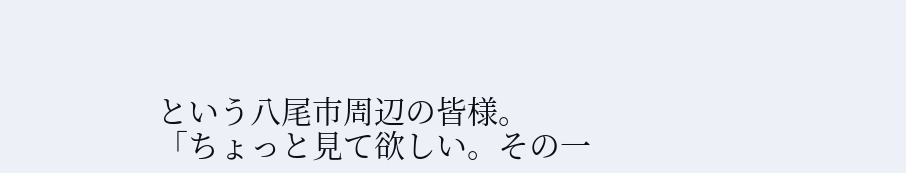という八尾市周辺の皆様。
「ちょっと見て欲しい。その一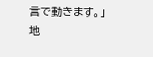言で動きます。」
地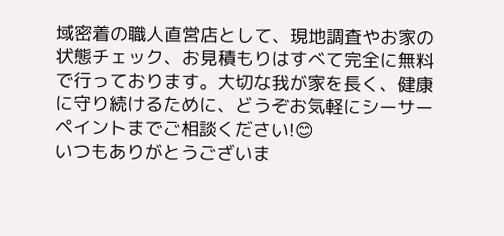域密着の職人直営店として、現地調査やお家の状態チェック、お見積もりはすべて完全に無料で行っております。大切な我が家を長く、健康に守り続けるために、どうぞお気軽にシーサーペイントまでご相談ください!😊
いつもありがとうございま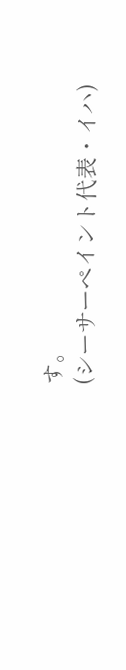す。
(シーサーペイント代表・イハ)